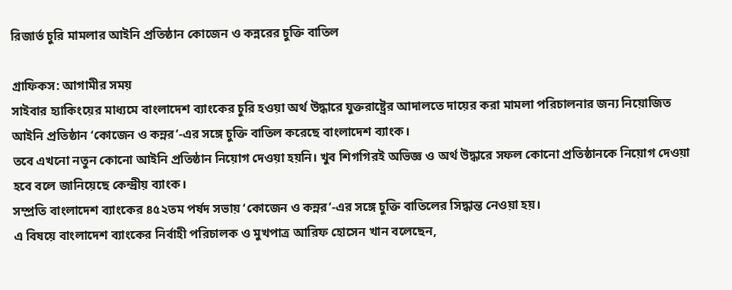রিজার্ভ চুরি মামলার আইনি প্রতিষ্ঠান কোজেন ও কন্নরের চুক্তি বাতিল

গ্রাফিকস: আগামীর সময়
সাইবার হ্যাকিংয়ের মাধ্যমে বাংলাদেশ ব্যাংকের চুরি হওয়া অর্থ উদ্ধারে যুক্তরাষ্ট্রের আদালতে দায়ের করা মামলা পরিচালনার জন্য নিয়োজিত আইনি প্রতিষ্ঠান ‘কোজেন ও কন্নর’-এর সঙ্গে চুক্তি বাতিল করেছে বাংলাদেশ ব্যাংক।
তবে এখনো নতুন কোনো আইনি প্রতিষ্ঠান নিয়োগ দেওয়া হয়নি। খুব শিগগিরই অভিজ্ঞ ও অর্থ উদ্ধারে সফল কোনো প্রতিষ্ঠানকে নিয়োগ দেওয়া হবে বলে জানিয়েছে কেন্দ্রীয় ব্যাংক।
সম্প্রতি বাংলাদেশ ব্যাংকের ৪৫২তম পর্ষদ সভায় ‘কোজেন ও কন্নর’-এর সঙ্গে চুক্তি বাতিলের সিদ্ধান্ত নেওয়া হয়।
এ বিষয়ে বাংলাদেশ ব্যাংকের নির্বাহী পরিচালক ও মুখপাত্র আরিফ হোসেন খান বলেছেন,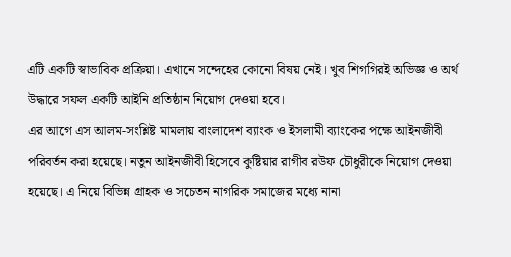এটি একটি স্বাভাবিক প্রক্রিয়া। এখানে সন্দেহের কোনো বিষয় নেই। খুব শিগগিরই অভিজ্ঞ ও অর্থ উদ্ধারে সফল একটি আইনি প্রতিষ্ঠান নিয়োগ দেওয়া হবে।
এর আগে এস আলম-সংশ্লিষ্ট মামলায় বাংলাদেশ ব্যাংক ও ইসলামী ব্যাংকের পক্ষে আইনজীবী পরিবর্তন করা হয়েছে। নতুন আইনজীবী হিসেবে কুষ্টিয়ার রাগীব রউফ চৌধুরীকে নিয়োগ দেওয়া হয়েছে। এ নিয়ে বিভিন্ন গ্রাহক ও সচেতন নাগরিক সমাজের মধ্যে নানা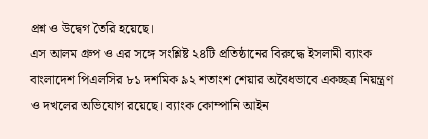প্রশ্ন ও উদ্বেগ তৈরি হয়েছে।
এস আলম গ্রুপ ও এর সঙ্গে সংশ্লিষ্ট ২৪টি প্রতিষ্ঠানের বিরুদ্ধে ইসলামী ব্যাংক বাংলাদেশ পিএলসির ৮১ দশমিক ৯২ শতাংশ শেয়ার অবৈধভাবে একচ্ছত্র নিয়ন্ত্রণ ও দখলের অভিযোগ রয়েছে। ব্যাংক কোম্পানি আইন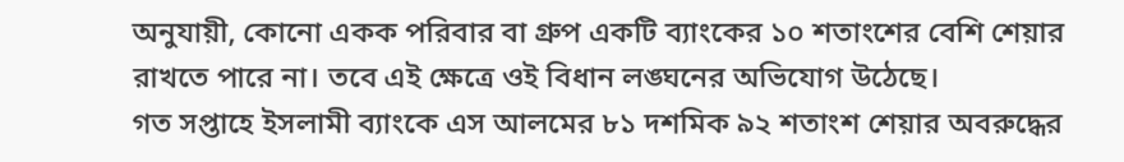অনুযায়ী, কোনো একক পরিবার বা গ্রুপ একটি ব্যাংকের ১০ শতাংশের বেশি শেয়ার রাখতে পারে না। তবে এই ক্ষেত্রে ওই বিধান লঙ্ঘনের অভিযোগ উঠেছে।
গত সপ্তাহে ইসলামী ব্যাংকে এস আলমের ৮১ দশমিক ৯২ শতাংশ শেয়ার অবরুদ্ধের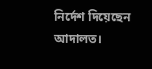নির্দেশ দিয়েছেন আদালত।